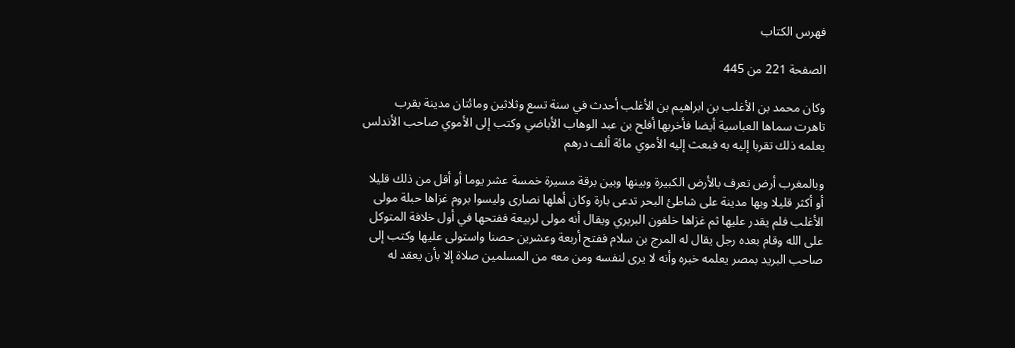فهرس الكتاب

الصفحة 221 من 445

وكان محمد بن الأغلب بن ابراهيم بن الأغلب أحدث في سنة تسع وثلاثين ومائتان مدينة بقرب تاهرت سماها العباسية أيضا فأخربها أفلح بن عبد الوهاب الأباضي وكتب إلى الأموي صاحب الأندلس يعلمه ذلك تقربا إليه به فبعث إليه الأموي مائة ألف درهم

وبالمغرب أرض تعرف بالأرض الكبيرة وبينها وبين برقة مسيرة خمسة عشر يوما أو أقل من ذلك قليلا أو أكثر قليلا وبها مدينة على شاطئ البحر تدعى بارة وكان أهلها نصارى وليسوا بروم غزاها حبلة مولى الأغلب فلم يقدر عليها ثم غزاها خلفون البربري ويقال أنه مولى لربيعة ففتحها في أول خلافة المتوكل على الله وقام بعده رجل يقال له المرج بن سلام ففتح أربعة وعشرين حصنا واستولى عليها وكتب إلى صاحب البريد بمصر يعلمه خبره وأنه لا يرى لنفسه ومن معه من المسلمين صلاة إلا بأن يعقد له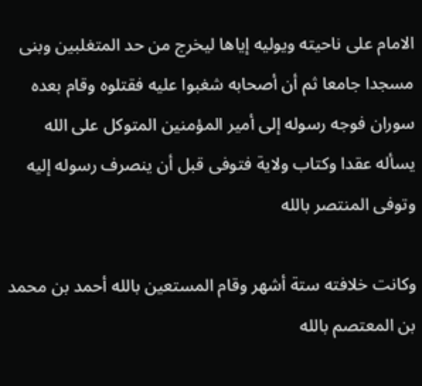الامام على ناحيته ويوليه إياها ليخرج من حد المتغلبين وبنى مسجدا جامعا ثم أن أصحابه شغبوا عليه فقتلوه وقام بعده سوران فوجه رسوله إلى أمير المؤمنين المتوكل على الله يسأله عقدا وكتاب ولاية فتوفى قبل أن ينصرف رسوله إليه وتوفى المنتصر بالله

وكانت خلافته ستة أشهر وقام المستعين بالله أحمد بن محمد بن المعتصم بالله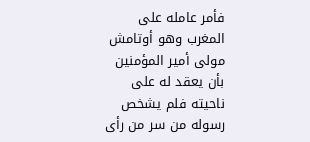فأمر عامله على المغرب وهو أوتامش مولى أمير المؤمنين بأن يعقد له على ناحيته فلم يشخص رسوله من سر من رأى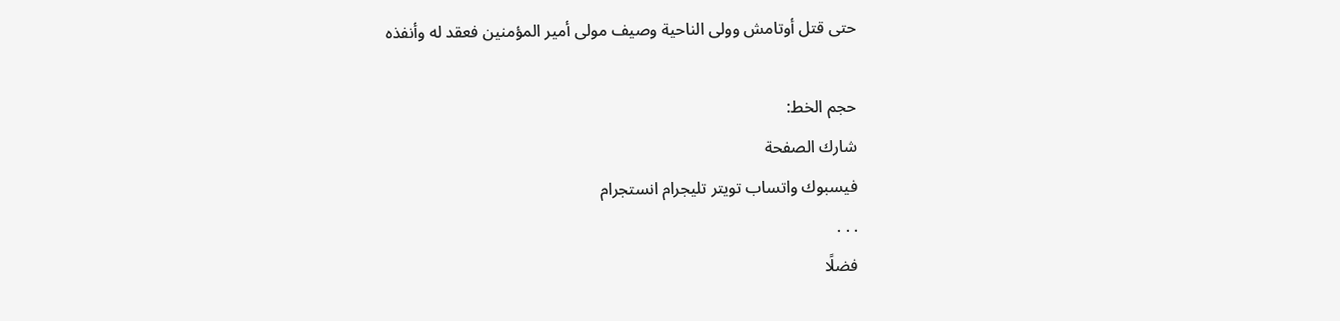حتى قتل أوتامش وولى الناحية وصيف مولى أمير المؤمنين فعقد له وأنفذه

حجم الخط:
شارك الصفحة
فيسبوك واتساب تويتر تليجرام انستجرام
. . .
فضلًا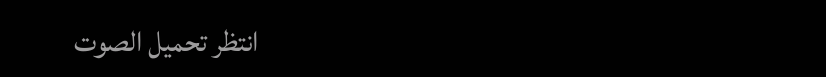انتظر تحميل الصوت